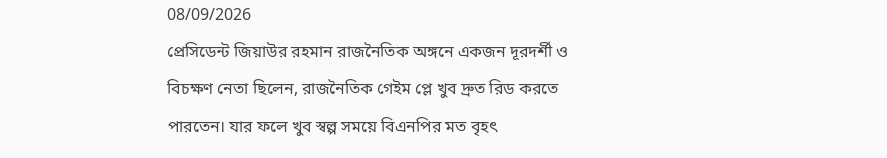08/09/2026
প্রেসিডেন্ট জিয়াউর রহমান রাজনৈতিক অঙ্গনে একজন দূরদর্শী ও বিচক্ষণ নেতা ছিলেন, রাজনৈতিক গেইম প্লে খুব দ্রুত রিড করতে পারতেন। যার ফলে খুব স্বল্প সময়ে বিএনপির মত বৃহৎ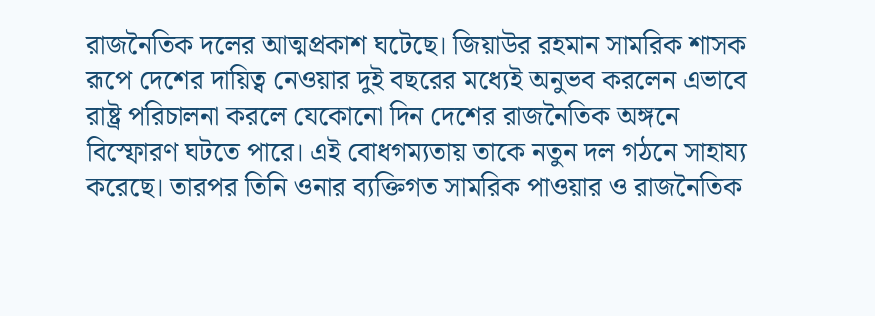রাজনৈতিক দলের আত্মপ্রকাশ ঘটেছে। জিয়াউর রহমান সামরিক শাসক রূপে দেশের দায়িত্ব নেওয়ার দুই বছরের মধ্যেই অনুভব করলেন এভাবে রাষ্ট্র পরিচালনা করলে যেকোনো দিন দেশের রাজনৈতিক অঙ্গনে বিস্ফোরণ ঘটতে পারে। এই বোধগম্যতায় তাকে নতুন দল গঠনে সাহায্য করেছে। তারপর তিনি ওনার ব্যক্তিগত সামরিক পাওয়ার ও রাজনৈতিক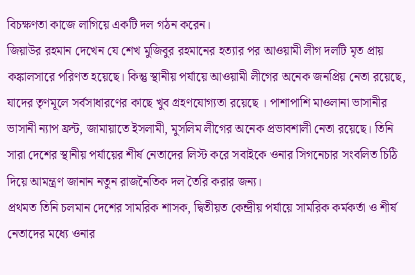বিচক্ষণতা কাজে লাগিয়ে একটি দল গঠন করেন।
জিয়াউর রহমান দেখেন যে শেখ মুজিবুর রহমানের হত্যার পর আওয়ামী লীগ দলটি মৃত প্রায় কঙ্কালসারে পরিণত হয়েছে। কিন্তু স্থানীয় পর্যায়ে আওয়ামী লীগের অনেক জনপ্রিয় নেতা রয়েছে, যাদের তৃণমূলে সর্বসাধারণের কাছে খুব গ্রহণযোগ্যতা রয়েছে । পাশাপাশি মাওলানা ভাসানীর ভাসানী ন্যাপ ফ্রন্ট, জামায়াতে ইসলামী, মুসলিম লীগের অনেক প্রভাবশালী নেতা রয়েছে। তিনি সারা দেশের স্থানীয় পর্যায়ের শীর্ষ নেতাদের লিস্ট করে সবাইকে ওনার সিগনেচার সংবলিত চিঠি দিয়ে আমন্ত্রণ জানান নতুন রাজনৈতিক দল তৈরি করার জন্য।
প্রথমত তিনি চলমান দেশের সামরিক শাসক, দ্বিতীয়ত কেন্দ্রীয় পর্যায়ে সামরিক কর্মকর্তা ও শীর্ষ নেতাদের মধ্যে ওনার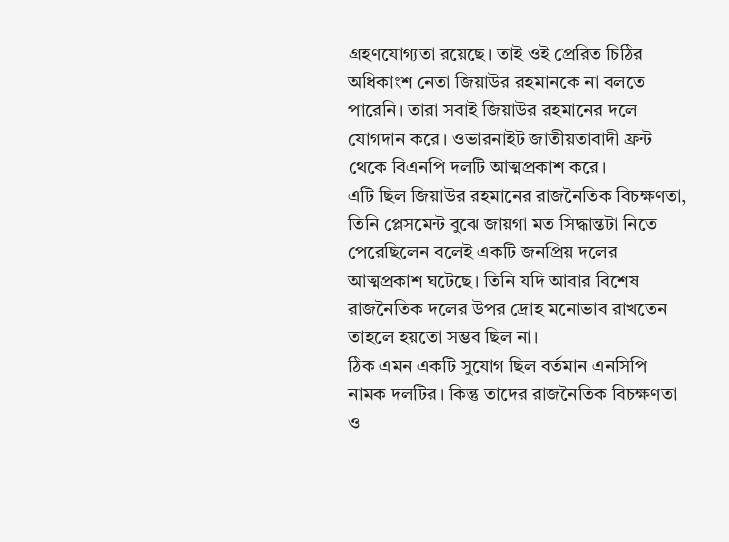গ্রহণযোগ্যতা রয়েছে। তাই ওই প্রেরিত চিঠির অধিকাংশ নেতা জিয়াউর রহমানকে না বলতে পারেনি। তারা সবাই জিয়াউর রহমানের দলে যোগদান করে। ওভারনাইট জাতীয়তাবাদী ফ্রন্ট থেকে বিএনপি দলটি আত্মপ্রকাশ করে।
এটি ছিল জিয়াউর রহমানের রাজনৈতিক বিচক্ষণতা, তিনি প্লেসমেন্ট বুঝে জায়গা মত সিদ্ধান্তটা নিতে পেরেছিলেন বলেই একটি জনপ্রিয় দলের আত্মপ্রকাশ ঘটেছে। তিনি যদি আবার বিশেষ রাজনৈতিক দলের উপর দ্রোহ মনোভাব রাখতেন তাহলে হয়তো সম্ভব ছিল না।
ঠিক এমন একটি সুযোগ ছিল বর্তমান এনসিপি নামক দলটির। কিন্তু তাদের রাজনৈতিক বিচক্ষণতা ও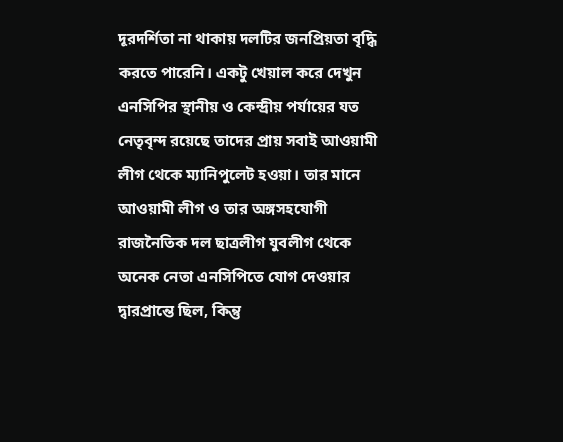দূরদর্শিতা না থাকায় দলটির জনপ্রিয়তা বৃদ্ধি করতে পারেনি। একটু খেয়াল করে দেখুন এনসিপির স্থানীয় ও কেন্দ্রীয় পর্যায়ের যত নেতৃবৃন্দ রয়েছে তাদের প্রায় সবাই আওয়ামী লীগ থেকে ম্যানিপুলেট হওয়া। তার মানে আওয়ামী লীগ ও তার অঙ্গসহযোগী রাজনৈতিক দল ছাত্রলীগ যুবলীগ থেকে অনেক নেতা এনসিপিতে যোগ দেওয়ার দ্বারপ্রান্তে ছিল, কিন্তু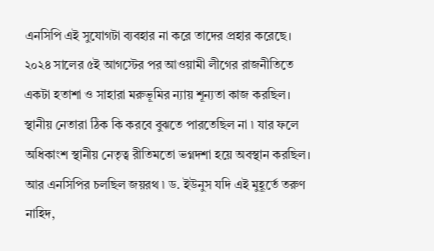এনসিপি এই সুযোগটা ব্যবহার না করে তাদের প্রহার করেছে।
২০২৪ সালের ৫ই আগস্টের পর আওয়ামী লীগের রাজনীতিতে একটা হতাশা ও সাহারা মরুভূমির ন্যায় শূন্যতা কাজ করছিল। স্থানীয় নেতারা ঠিক কি করবে বুঝতে পারতেছিল না ৷ যার ফলে অধিকাংশ স্থানীয় নেতৃত্ব রীতিমতো ভগ্নদশা হয়ে অবস্থান করছিল। আর এনসিপির চলছিল জয়রথ ৷ ড. ইউনুস যদি এই মুহূর্তে তরুণ নাহিদ,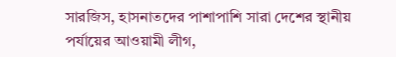সারজিস, হাসনাতদের পাশাপাশি সারা দেশের স্থানীয় পর্যায়ের আওয়ামী লীগ,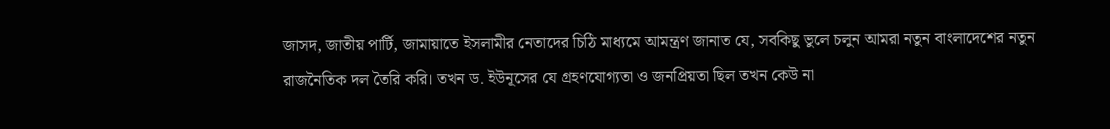জাসদ, জাতীয় পার্টি, জামায়াতে ইসলামীর নেতাদের চিঠি মাধ্যমে আমন্ত্রণ জানাত যে, সবকিছু ভুলে চলুন আমরা নতুন বাংলাদেশের নতুন রাজনৈতিক দল তৈরি করি। তখন ড. ইউনূসের যে গ্রহণযোগ্যতা ও জনপ্রিয়তা ছিল তখন কেউ না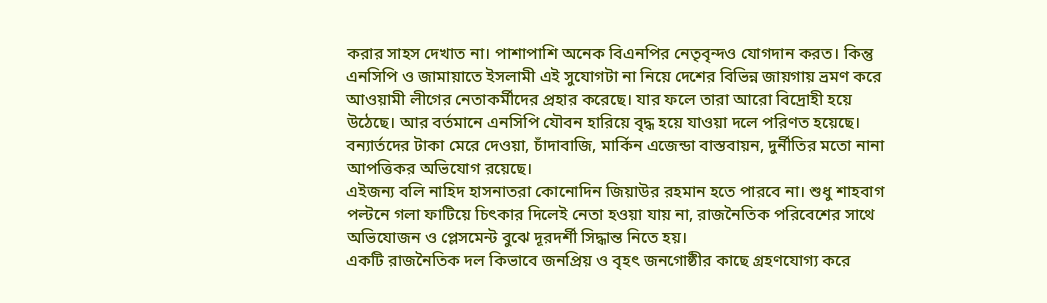করার সাহস দেখাত না। পাশাপাশি অনেক বিএনপির নেতৃবৃন্দও যোগদান করত। কিন্তু এনসিপি ও জামায়াতে ইসলামী এই সুযোগটা না নিয়ে দেশের বিভিন্ন জায়গায় ভ্রমণ করে আওয়ামী লীগের নেতাকর্মীদের প্রহার করেছে। যার ফলে তারা আরো বিদ্রোহী হয়ে উঠেছে। আর বর্তমানে এনসিপি যৌবন হারিয়ে বৃদ্ধ হয়ে যাওয়া দলে পরিণত হয়েছে। বন্যার্তদের টাকা মেরে দেওয়া, চাঁদাবাজি, মার্কিন এজেন্ডা বাস্তবায়ন, দুর্নীতির মতো নানা আপত্তিকর অভিযোগ রয়েছে।
এইজন্য বলি নাহিদ হাসনাতরা কোনোদিন জিয়াউর রহমান হতে পারবে না। শুধু শাহবাগ পল্টনে গলা ফাটিয়ে চিৎকার দিলেই নেতা হওয়া যায় না, রাজনৈতিক পরিবেশের সাথে অভিযোজন ও প্লেসমেন্ট বুঝে দূরদর্শী সিদ্ধান্ত নিতে হয়।
একটি রাজনৈতিক দল কিভাবে জনপ্রিয় ও বৃহৎ জনগোষ্ঠীর কাছে গ্রহণযোগ্য করে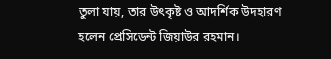তুলা যায়, তার উৎকৃষ্ট ও আদর্শিক উদহারণ হলেন প্রেসিডেন্ট জিয়াউর রহমান।